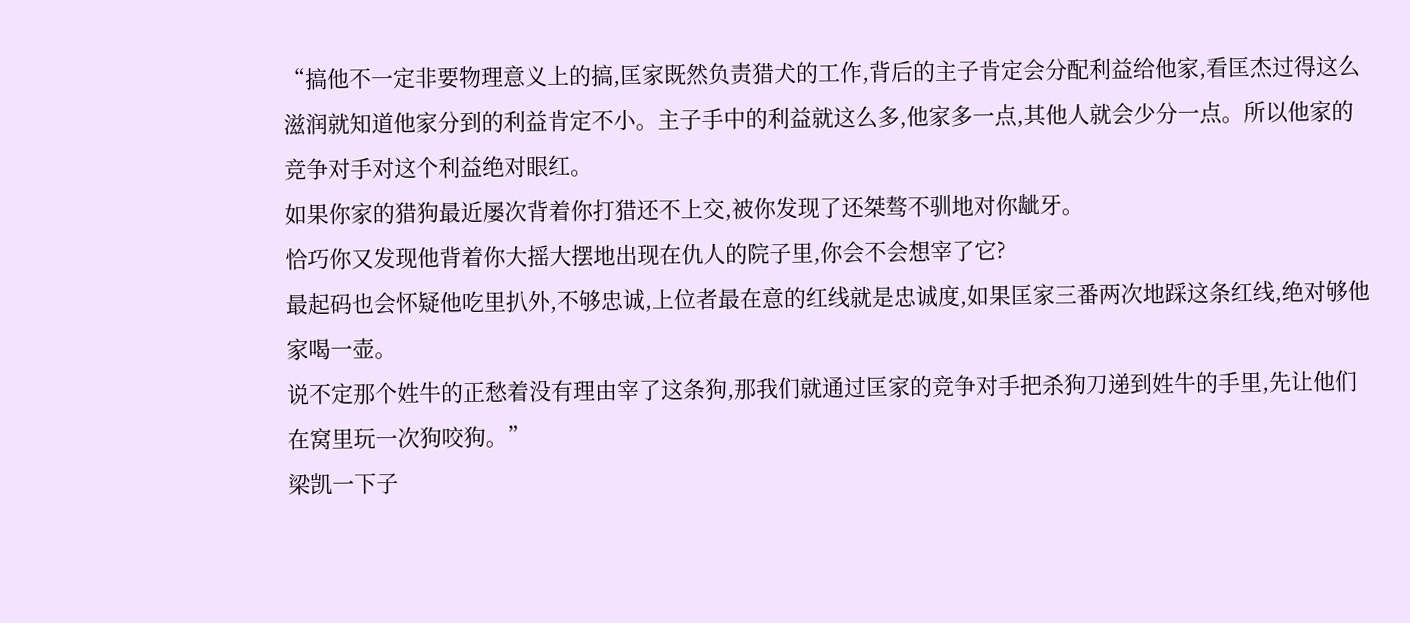“搞他不一定非要物理意义上的搞,匡家既然负责猎犬的工作,背后的主子肯定会分配利益给他家,看匡杰过得这么滋润就知道他家分到的利益肯定不小。主子手中的利益就这么多,他家多一点,其他人就会少分一点。所以他家的竞争对手对这个利益绝对眼红。
如果你家的猎狗最近屡次背着你打猎还不上交,被你发现了还桀骜不驯地对你龇牙。
恰巧你又发现他背着你大摇大摆地出现在仇人的院子里,你会不会想宰了它?
最起码也会怀疑他吃里扒外,不够忠诚,上位者最在意的红线就是忠诚度,如果匡家三番两次地踩这条红线,绝对够他家喝一壶。
说不定那个姓牛的正愁着没有理由宰了这条狗,那我们就通过匡家的竞争对手把杀狗刀递到姓牛的手里,先让他们在窝里玩一次狗咬狗。”
梁凯一下子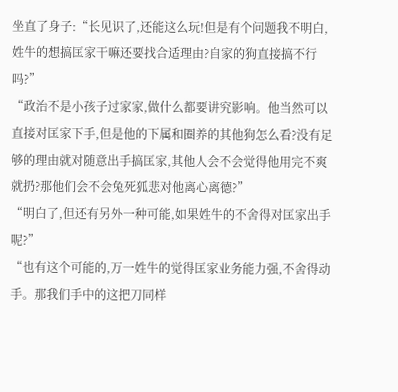坐直了身子:“长见识了,还能这么玩!但是有个问题我不明白,姓牛的想搞匡家干嘛还要找合适理由?自家的狗直接搞不行吗?”
“政治不是小孩子过家家,做什么都要讲究影响。他当然可以直接对匡家下手,但是他的下属和圈养的其他狗怎么看?没有足够的理由就对随意出手搞匡家,其他人会不会觉得他用完不爽就扔?那他们会不会兔死狐悲对他离心离德?”
“明白了,但还有另外一种可能,如果姓牛的不舍得对匡家出手呢?”
“也有这个可能的,万一姓牛的觉得匡家业务能力强,不舍得动手。那我们手中的这把刀同样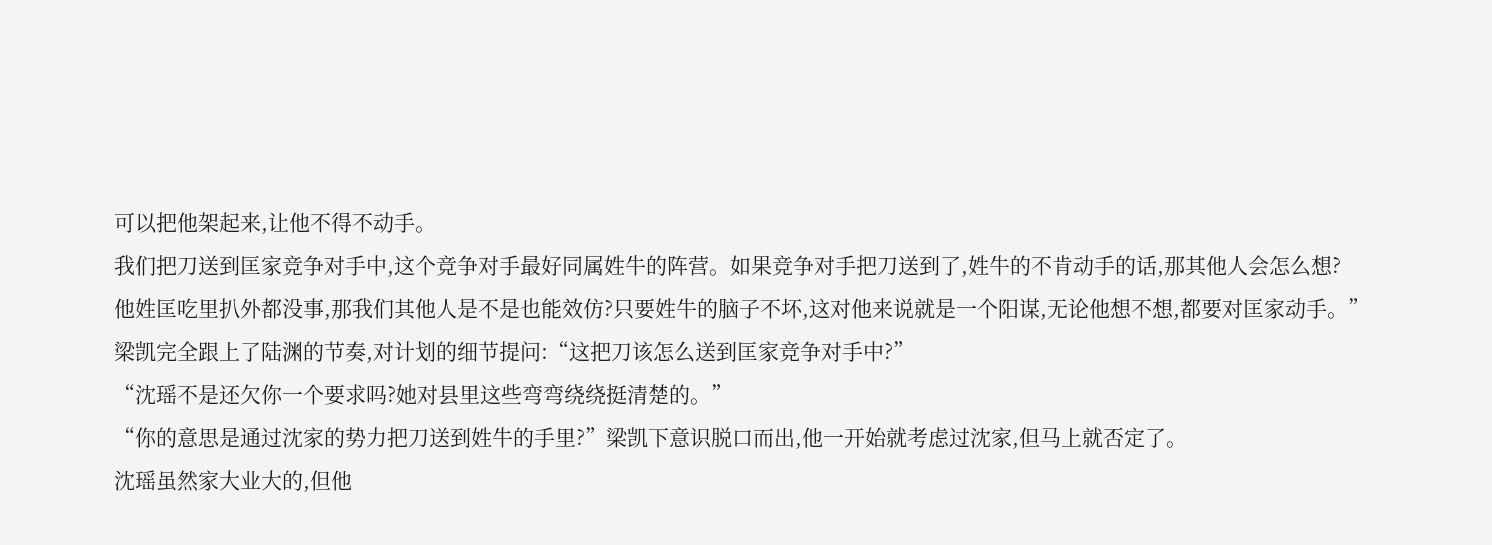可以把他架起来,让他不得不动手。
我们把刀送到匡家竞争对手中,这个竞争对手最好同属姓牛的阵营。如果竞争对手把刀送到了,姓牛的不肯动手的话,那其他人会怎么想?
他姓匡吃里扒外都没事,那我们其他人是不是也能效仿?只要姓牛的脑子不坏,这对他来说就是一个阳谋,无论他想不想,都要对匡家动手。”
梁凯完全跟上了陆渊的节奏,对计划的细节提问:“这把刀该怎么送到匡家竞争对手中?”
“沈瑶不是还欠你一个要求吗?她对县里这些弯弯绕绕挺清楚的。”
“你的意思是通过沈家的势力把刀送到姓牛的手里?”梁凯下意识脱口而出,他一开始就考虑过沈家,但马上就否定了。
沈瑶虽然家大业大的,但他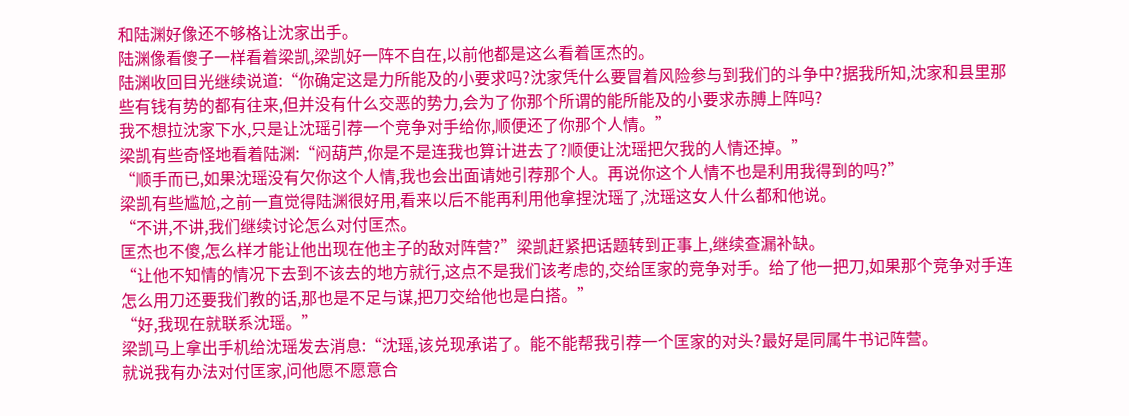和陆渊好像还不够格让沈家出手。
陆渊像看傻子一样看着梁凯,梁凯好一阵不自在,以前他都是这么看着匡杰的。
陆渊收回目光继续说道:“你确定这是力所能及的小要求吗?沈家凭什么要冒着风险参与到我们的斗争中?据我所知,沈家和县里那些有钱有势的都有往来,但并没有什么交恶的势力,会为了你那个所谓的能所能及的小要求赤膊上阵吗?
我不想拉沈家下水,只是让沈瑶引荐一个竞争对手给你,顺便还了你那个人情。”
梁凯有些奇怪地看着陆渊:“闷葫芦,你是不是连我也算计进去了?顺便让沈瑶把欠我的人情还掉。”
“顺手而已,如果沈瑶没有欠你这个人情,我也会出面请她引荐那个人。再说你这个人情不也是利用我得到的吗?”
梁凯有些尴尬,之前一直觉得陆渊很好用,看来以后不能再利用他拿捏沈瑶了,沈瑶这女人什么都和他说。
“不讲,不讲,我们继续讨论怎么对付匡杰。
匡杰也不傻,怎么样才能让他出现在他主子的敌对阵营?”梁凯赶紧把话题转到正事上,继续查漏补缺。
“让他不知情的情况下去到不该去的地方就行,这点不是我们该考虑的,交给匡家的竞争对手。给了他一把刀,如果那个竞争对手连怎么用刀还要我们教的话,那也是不足与谋,把刀交给他也是白搭。”
“好,我现在就联系沈瑶。”
梁凯马上拿出手机给沈瑶发去消息:“沈瑶,该兑现承诺了。能不能帮我引荐一个匡家的对头?最好是同属牛书记阵营。
就说我有办法对付匡家,问他愿不愿意合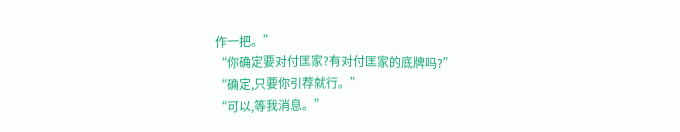作一把。”
“你确定要对付匡家?有对付匡家的底牌吗?”
“确定,只要你引荐就行。”
“可以,等我消息。”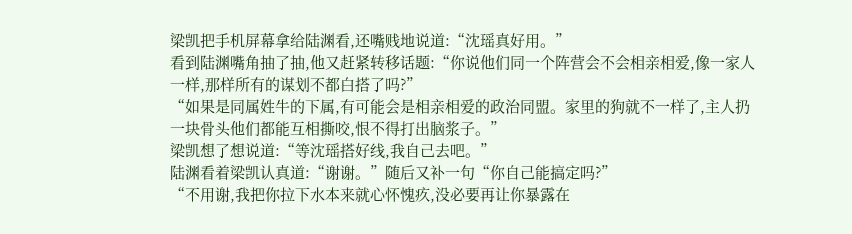梁凯把手机屏幕拿给陆渊看,还嘴贱地说道:“沈瑶真好用。”
看到陆渊嘴角抽了抽,他又赶紧转移话题:“你说他们同一个阵营会不会相亲相爱,像一家人一样,那样所有的谋划不都白搭了吗?”
“如果是同属姓牛的下属,有可能会是相亲相爱的政治同盟。家里的狗就不一样了,主人扔一块骨头他们都能互相撕咬,恨不得打出脑浆子。”
梁凯想了想说道:“等沈瑶搭好线,我自己去吧。”
陆渊看着梁凯认真道:“谢谢。”随后又补一句“你自己能搞定吗?”
“不用谢,我把你拉下水本来就心怀愧疚,没必要再让你暴露在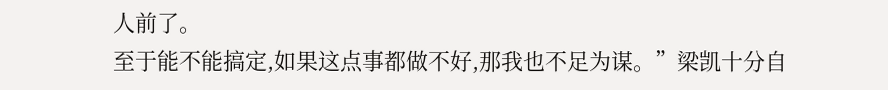人前了。
至于能不能搞定,如果这点事都做不好,那我也不足为谋。”梁凯十分自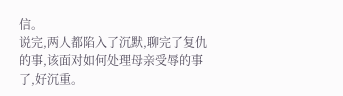信。
说完,两人都陷入了沉默,聊完了复仇的事,该面对如何处理母亲受辱的事了,好沉重。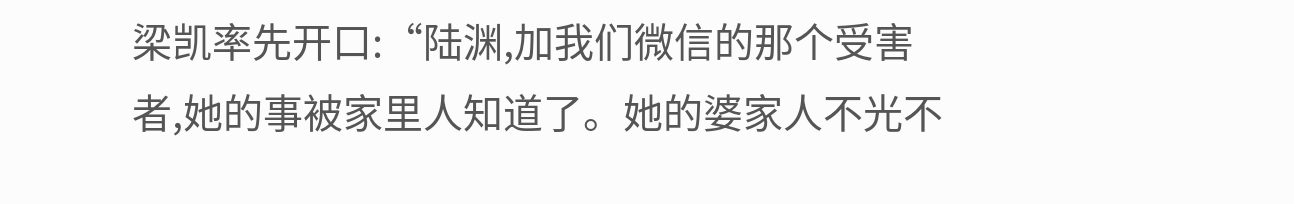梁凯率先开口:“陆渊,加我们微信的那个受害者,她的事被家里人知道了。她的婆家人不光不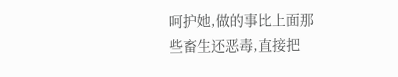呵护她,做的事比上面那些畜生还恶毒,直接把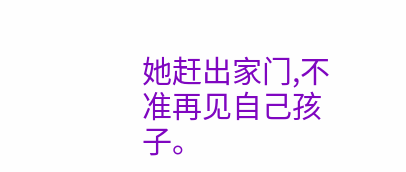她赶出家门,不准再见自己孩子。